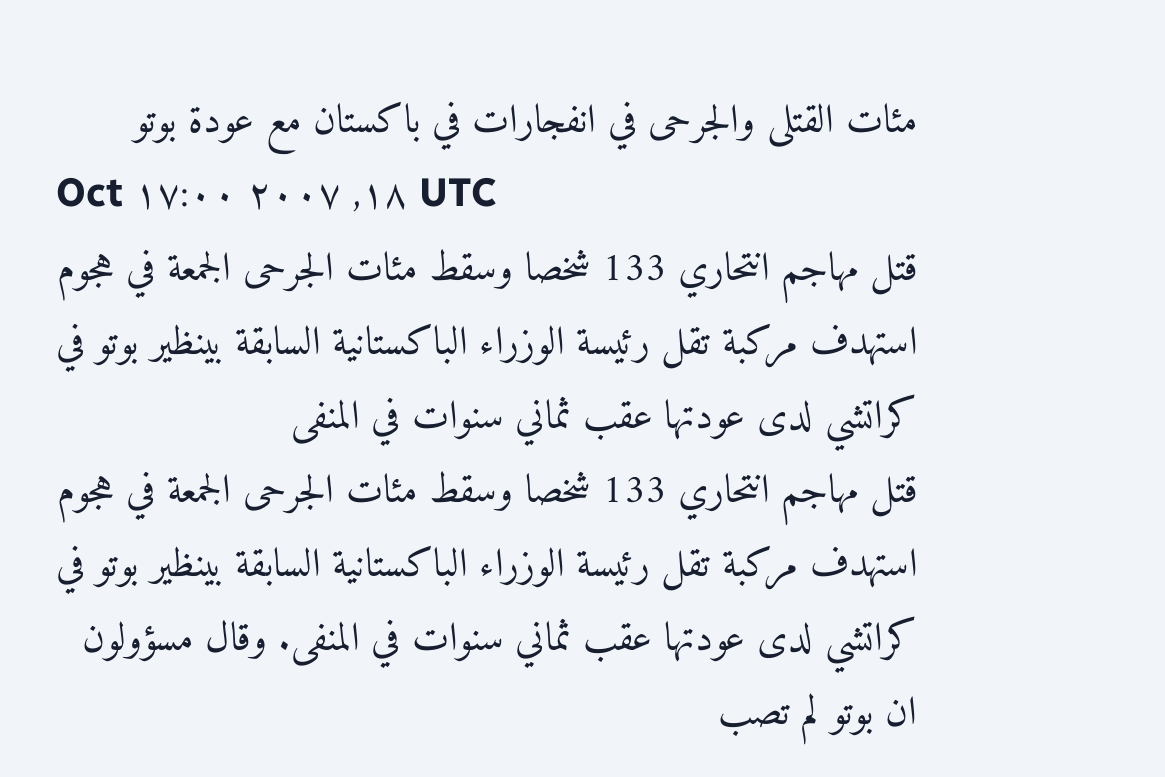مئات القتلى والجرحى في انفجارات في باكستان مع عودة بوتو
Oct ١٨, ٢٠٠٧ ١٧:٠٠ UTC
قتل مهاجم انتحاري 133 شخصا وسقط مئات الجرحى الجمعة في هجوم استهدف مركبة تقل رئيسة الوزراء الباكستانية السابقة بينظير بوتو في كراتشي لدى عودتها عقب ثماني سنوات في المنفى
قتل مهاجم انتحاري 133 شخصا وسقط مئات الجرحى الجمعة في هجوم استهدف مركبة تقل رئيسة الوزراء الباكستانية السابقة بينظير بوتو في كراتشي لدى عودتها عقب ثماني سنوات في المنفى. وقال مسؤولون ان بوتو لم تصب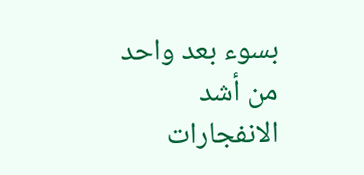بسوء بعد واحد من أشد الانفجارات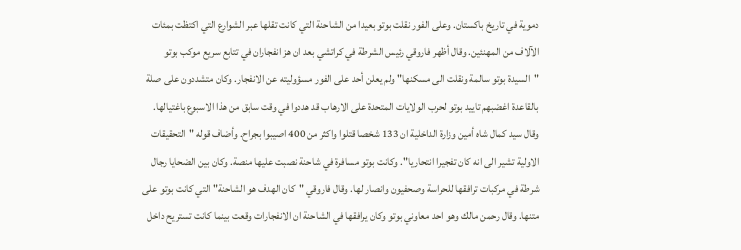دموية في تاريخ باكستان. وعلى الفور نقلت بوتو بعيدا من الشاحنة التي كانت تقلها عبر الشوارع التي اكتظت بمئات الآلاف من المهنئين. وقال أظهر فاروقي رئيس الشرطة في كراتشي بعد ان هز انفجاران في تتابع سريع موكب بوتو "السيدة بوتو سالمة ونقلت الى مسكنها" ولم يعلن أحد على الفور مسؤوليته عن الانفجار. وكان متشددون على صلة بالقاعدة اغضبهم تاييد بوتو لحرب الولايات المتحدة على الارهاب قد هددوا في وقت سابق من هذا الاسبوع باغتيالها. وقال سيد كمال شاه أمين وزارة الداخلية ان 133 شخصا قتلوا واكثر من 400 اصيبوا بجراح. وأضاف قوله "التحقيقات الاولية تشير الى انه كان تفجيرا انتحاريا". وكانت بوتو مسافرة في شاحنة نصبت عليها منصة. وكان بين الضحايا رجال شرطة في مركبات ترافقها للحراسة وصحفيون وانصار لها. وقال فاروقي "كان الهدف هو الشاحنة" التي كانت بوتو على متنها. وقال رحمن مالك وهو احد معاوني بوتو وكان يرافقها في الشاحنة ان الانفجارات وقعت بينما كانت تستريح داخل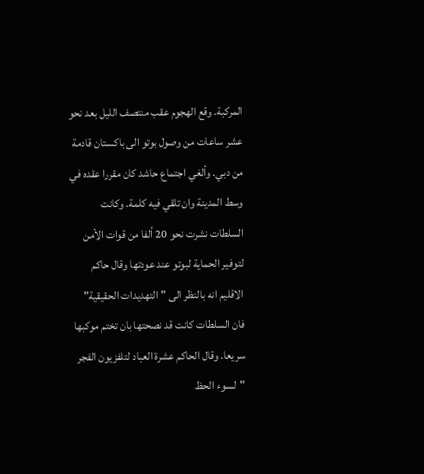المركبة. وقع الهجوم عقب منتصف الليل بعد نحو عشر ساعات من وصول بوتو الى باكستان قادمة من دبي. وألغي اجتماع حاشد كان مقررا عقده في وسط المدينة وان تلقي فيه كلمة. وكانت السلطات نشرت نحو 20 ألفا من قوات الأمن لتوفير الحماية لبوتو عند عودتها وقال حاكم الاقليم انه بالنظر الى "التهديدات الحقيقية" فان السلطات كانت قد نصحتها بان تختم موكبها سريعا. وقال الحاكم عشرة العباد لتلفزيون الفجر "لسوء الحظ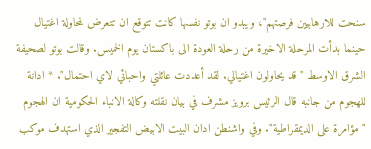سنحت للارهابيين فرصتهم"، ويبدو ان بوتو نفسها كانت تتوقع ان تتعرض لمحاولة اغتيال حينما بدأت المرحلة الاخيرة من رحلة العودة الى باكستان يوم الخميس. وقالت بوتو لصحيفة الشرق الاوسط "قد يحاولون اغتيالي. لقد أعددت عائلتي واحبائي لاي احتمال". * ادانة للهجوم من جانبه قال الرئيس برويز مشرف في بيان نقلته وكالة الانباء الحكومية ان الهجوم "مؤامرة على الديمقراطية". وفي واشنطن ادان البيت الابيض التفجير الذي استهدف موكب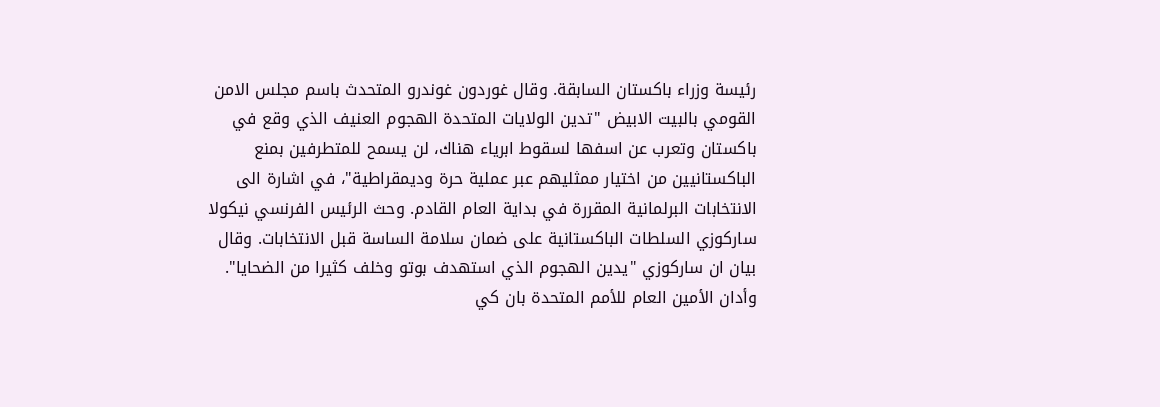رئيسة وزراء باكستان السابقة. وقال غوردون غوندرو المتحدث باسم مجلس الامن القومي بالبيت الابيض "تدين الولايات المتحدة الهجوم العنيف الذي وقع في باكستان وتعرب عن اسفها لسقوط ابرياء هناك، لن يسمح للمتطرفين بمنع الباكستانيين من اختيار ممثليهم عبر عملية حرة وديمقراطية"، في اشارة الى الانتخابات البرلمانية المقررة في بداية العام القادم. وحث الرئيس الفرنسي نيكولا ساركوزي السلطات الباكستانية على ضمان سلامة الساسة قبل الانتخابات. وقال بيان ان ساركوزي "يدين الهجوم الذي استهدف بوتو وخلف كثيرا من الضحايا". وأدان الأمين العام للأمم المتحدة بان كي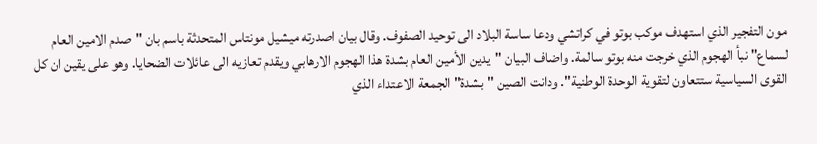مون التفجير الذي استهدف موكب بوتو في كراتشي ودعا ساسة البلاد الى توحيد الصفوف. وقال بيان اصدرته ميشيل مونتاس المتحدثة باسم بان "صدم الامين العام لسماع" نبأ الهجوم الذي خرجت منه بوتو سالمة. واضاف البيان "يدين الأمين العام بشدة هذا الهجوم الارهابي ويقدم تعازيه الى عائلات الضحايا. وهو على يقين ان كل القوى السياسية ستتعاون لتقوية الوحدة الوطنية". ودانت الصين "بشدة" الجمعة الاعتداء الذي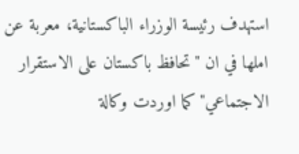استهدف رئيسة الوزراء الباكستانية، معربة عن املها في ان "تحافظ باكستان على الاستقرار الاجتماعي" كما اوردت وكالة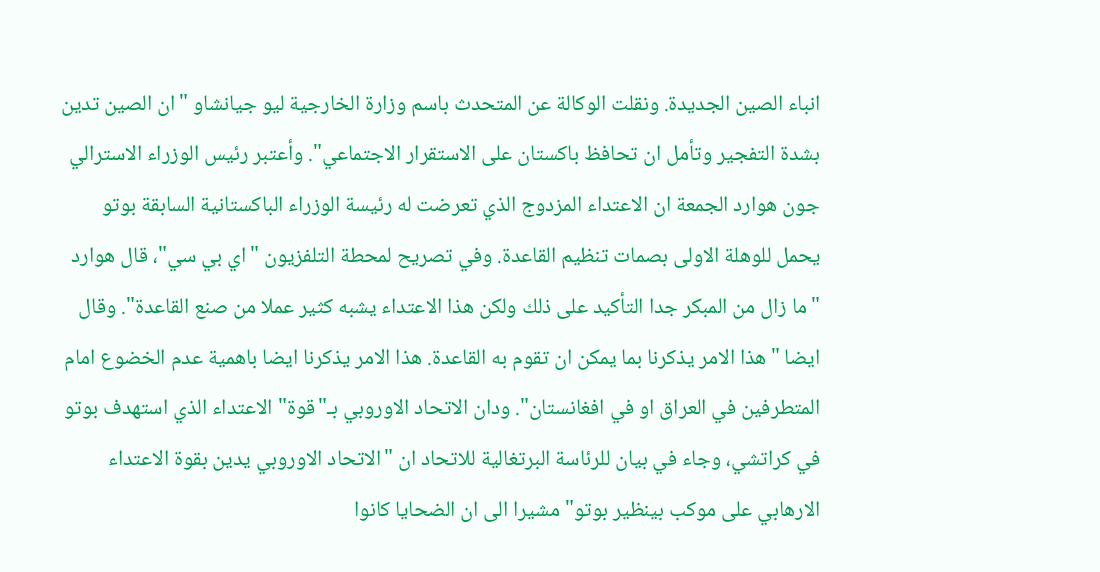انباء الصين الجديدة. ونقلت الوكالة عن المتحدث باسم وزارة الخارجية ليو جيانشاو "ان الصين تدين بشدة التفجير وتأمل ان تحافظ باكستان على الاستقرار الاجتماعي". وأعتبر رئيس الوزراء الاسترالي جون هوارد الجمعة ان الاعتداء المزدوج الذي تعرضت له رئيسة الوزراء الباكستانية السابقة بوتو يحمل للوهلة الاولى بصمات تنظيم القاعدة. وفي تصريح لمحطة التلفزيون "اي بي سي"، قال هوارد "ما زال من المبكر جدا التأكيد على ذلك ولكن هذا الاعتداء يشبه كثير عملا من صنع القاعدة". وقال ايضا "هذا الامر يذكرنا بما يمكن ان تقوم به القاعدة. هذا الامر يذكرنا ايضا باهمية عدم الخضوع امام المتطرفين في العراق او في افغانستان". ودان الاتحاد الاوروبي بـ"قوة" الاعتداء الذي استهدف بوتو في كراتشي، وجاء في بيان للرئاسة البرتغالية للاتحاد ان "الاتحاد الاوروبي يدين بقوة الاعتداء الارهابي على موكب بينظير بوتو" مشيرا الى ان الضحايا كانوا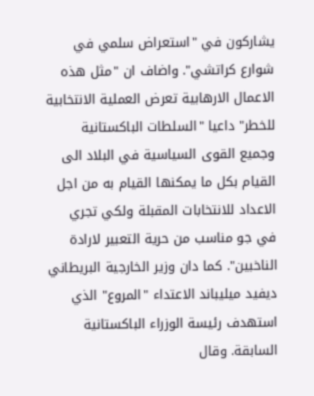يشاركون في "استعراض سلمي في شوارع كراتشي". واضاف ان "مثل هذه الاعمال الارهابية تعرض العملية الانتخابية للخطر" داعيا "السلطات الباكستانية وجميع القوى السياسية في البلاد الى القيام بكل ما يمكنها القيام به من اجل الاعداد للانتخابات المقبلة ولكي تجري في جو مناسب من حرية التعبير لارادة الناخبين". كما دان وزير الخارجية البريطاني ديفيد ميليباند الاعتداء "المروع" الذي استهدف رئيسة الوزراء الباكستانية السابقة. وقال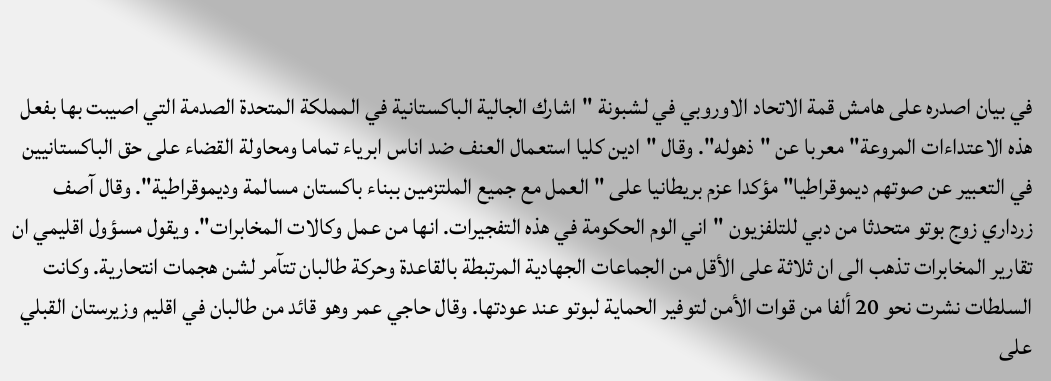في بيان اصدره على هامش قمة الاتحاد الاوروبي في لشبونة "اشارك الجالية الباكستانية في المملكة المتحدة الصدمة التي اصيبت بها بفعل هذه الاعتداءات المروعة" معربا عن "ذهوله". وقال "ادين كليا استعمال العنف ضد اناس ابرياء تماما ومحاولة القضاء على حق الباكستانيين في التعبير عن صوتهم ديموقراطيا" مؤكدا عزم بريطانيا على "العمل مع جميع الملتزمين ببناء باكستان مسالمة وديموقراطية". وقال آصف زرداري زوج بوتو متحدثا من دبي للتلفزيون "اني الوم الحكومة في هذه التفجيرات. انها من عمل وكالات المخابرات". ويقول مسؤول اقليمي ان تقارير المخابرات تذهب الى ان ثلاثة على الأقل من الجماعات الجهادية المرتبطة بالقاعدة وحركة طالبان تتآمر لشن هجمات انتحارية. وكانت السلطات نشرت نحو 20 ألفا من قوات الأمن لتوفير الحماية لبوتو عند عودتها. وقال حاجي عمر وهو قائد من طالبان في اقليم وزيرستان القبلي على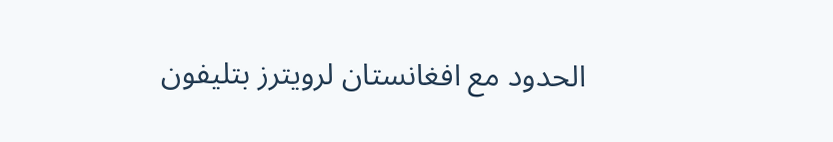الحدود مع افغانستان لرويترز بتليفون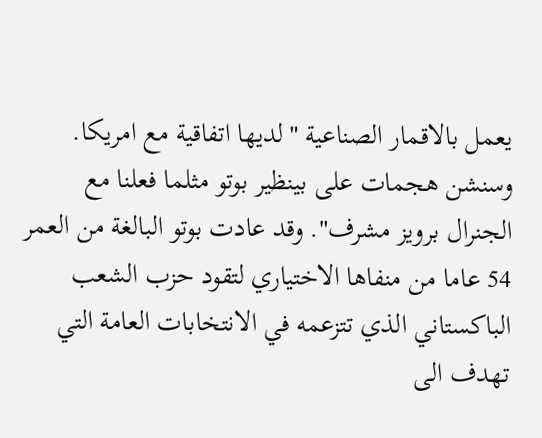يعمل بالاقمار الصناعية "لديها اتفاقية مع امريكا. وسنشن هجمات على بينظير بوتو مثلما فعلنا مع الجنرال برويز مشرف". وقد عادت بوتو البالغة من العمر 54 عاما من منفاها الاختياري لتقود حزب الشعب الباكستاني الذي تتزعمه في الانتخابات العامة التي تهدف الى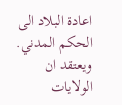اعادة البلاد الى الحكم المدني. ويعتقد ان الولايات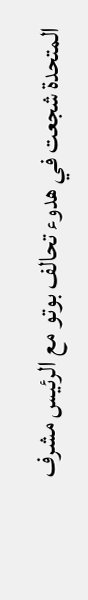المتحدة شجعت في هدوء تحالف بوتو مع الرئيس مشرف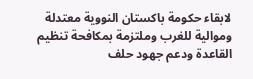لابقاء حكومة باكستان النووية معتدلة وموالية للغرب وملتزمة بمكافحة تنظيم القاعدة ودعم جهود حلف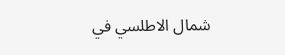شمال الاطلسي في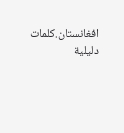افغانستان.كلمات دليلية